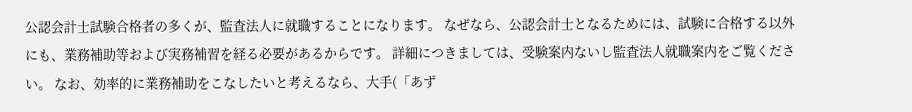公認会計士試験合格者の多くが、監査法人に就職することになります。 なぜなら、公認会計士となるためには、試験に合格する以外にも、業務補助等および実務補習を経る必要があるからです。 詳細につきましては、受験案内ないし監査法人就職案内をご覧ください。 なお、効率的に業務補助をこなしたいと考えるなら、大手(「あず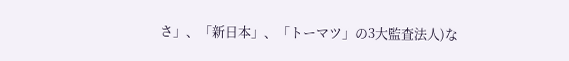さ」、「新日本」、「トーマツ」の3大監査法人)な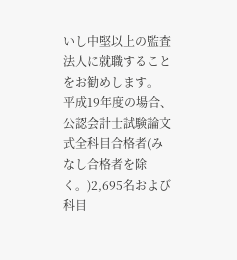いし中堅以上の監査法人に就職することをお勧めします。 平成19年度の場合、公認会計士試験論文式全科目合格者(みなし合格者を除く。)2,695名および科目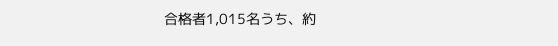合格者1,015名うち、約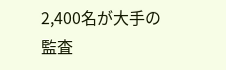2,400名が大手の監査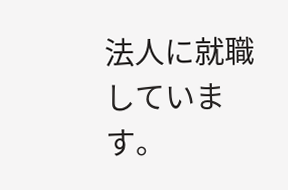法人に就職しています。